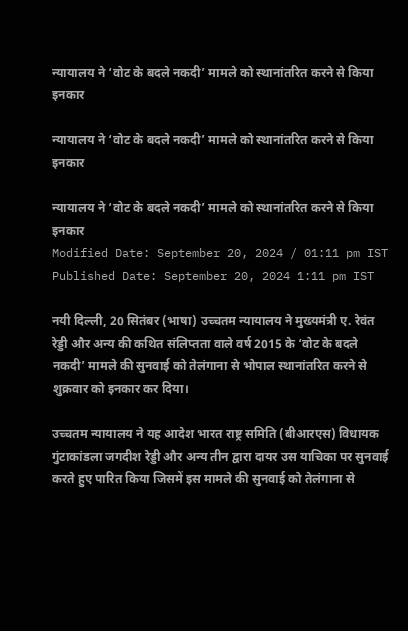न्यायालय ने ‘वोट के बदले नकदी’ मामले को स्थानांतरित करने से किया इनकार

न्यायालय ने ‘वोट के बदले नकदी’ मामले को स्थानांतरित करने से किया इनकार

न्यायालय ने ‘वोट के बदले नकदी’ मामले को स्थानांतरित करने से किया इनकार
Modified Date: September 20, 2024 / 01:11 pm IST
Published Date: September 20, 2024 1:11 pm IST

नयी दिल्ली, 20 सितंबर (भाषा) उच्चतम न्यायालय ने मुख्यमंत्री ए. रेवंत रेड्डी और अन्य की कथित संलिप्तता वाले वर्ष 2015 के ‘वोट के बदले नकदी’ मामले की सुनवाई को तेलंगाना से भोपाल स्थानांतरित करने से शुक्रवार को इनकार कर दिया।

उच्चतम न्यायालय ने यह आदेश भारत राष्ट्र समिति (बीआरएस) विधायक गुंटाकांडला जगदीश रेड्डी और अन्य तीन द्वारा दायर उस याचिका पर सुनवाई करते हुए पारित किया जिसमें इस मामले की सुनवाई को तेलंगाना से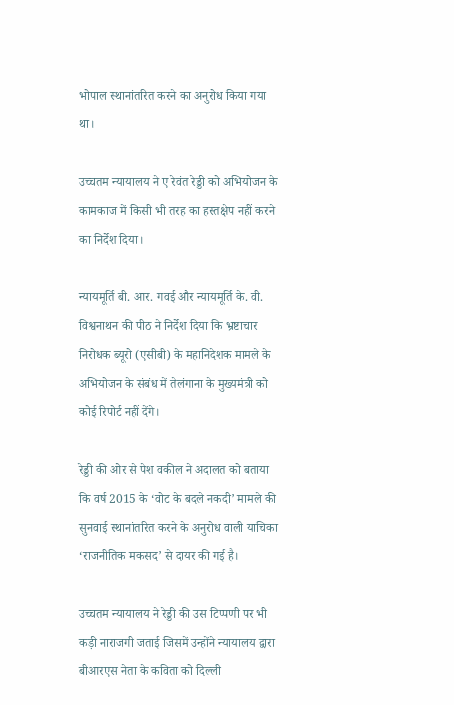भोपाल स्थानांतरित करने का अनुरोध किया गया था।

उच्चतम न्यायालय ने ए रेवंत रेड्डी को अभियोजन के कामकाज में किसी भी तरह का हस्तक्षेप नहीं करने का निर्देश दिया।

न्यायमूर्ति बी. आर. गवई और न्यायमूर्ति के. वी. विश्वनाथन की पीठ ने निर्देश दिया कि भ्रष्टाचार निरोधक ब्यूरो (एसीबी) के महानिदेशक मामले के अभियोजन के संबंध में तेलंगाना के मुख्यमंत्री को कोई रिपोर्ट नहीं देंगे।

रेड्डी की ओर से पेश वकील ने अदालत को बताया कि वर्ष 2015 के ‘वोट के बदले नकदी’ मामले की सुनवाई स्थानांतरित करने के अनुरोध वाली याचिका ‘राजनीतिक मकसद’ से दायर की गई है।

उच्चतम न्यायालय ने रेड्डी की उस टिप्पणी पर भी कड़ी नाराजगी जताई जिसमें उन्होंने न्यायालय द्वारा बीआरएस नेता के कविता को दिल्ली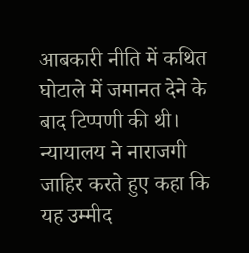आबकारी नीति में कथित घोटाले में जमानत देने के बाद टिप्पणी की थी। न्यायालय ने नाराजगी जाहिर करते हुए कहा कि यह उम्मीद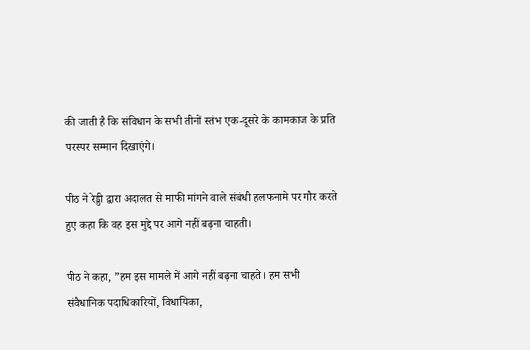की जाती है कि संविधान के सभी तीनों स्तंभ एक-दूसरे के कामकाज के प्रति परस्पर सम्मान दिखाएंगे।

पीठ ने रेड्डी द्वारा अदालत से माफी मांगने वाले संबंधी हलफनामे पर गौर करते हुए कहा कि वह इस मुद्दे पर आगे नहीं बढ़ना चाहती।

पीठ ने कहा, ”हम इस मामले में आगे नहीं बढ़ना चाहते। हम सभी संवैधानिक पदाधिकारियों, विधायिका,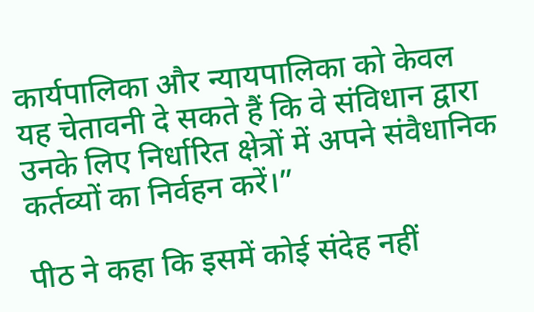कार्यपालिका और न्यायपालिका को केवल यह चेतावनी दे सकते हैं कि वे संविधान द्वारा उनके लिए निर्धारित क्षेत्रों में अपने संवैधानिक कर्तव्यों का निर्वहन करें।”

पीठ ने कहा कि इसमें कोई संदेह नहीं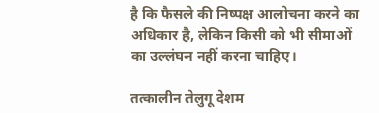है कि फैसले की निष्पक्ष आलोचना करने का अधिकार है, लेकिन किसी को भी सीमाओं का उल्लंघन नहीं करना चाहिए।

तत्कालीन तेलुगू देशम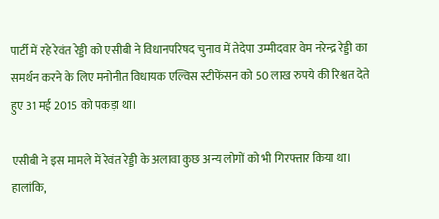पार्टी में रहे रेवंत रेड्डी को एसीबी ने विधानपरिषद चुनाव में तेदेपा उम्मीदवार वेम नरेन्द्र रेड्डी का समर्थन करने के लिए मनोनीत विधायक एल्विस स्टीफेंसन को 50 लाख रुपये की रिश्वत देते हुए 31 मई 2015 को पकड़ा था।

एसीबी ने इस मामले में रेवंत रेड्डी के अलावा कुछ अन्य लोगों को भी गिरफ्तार किया था। हालांकि,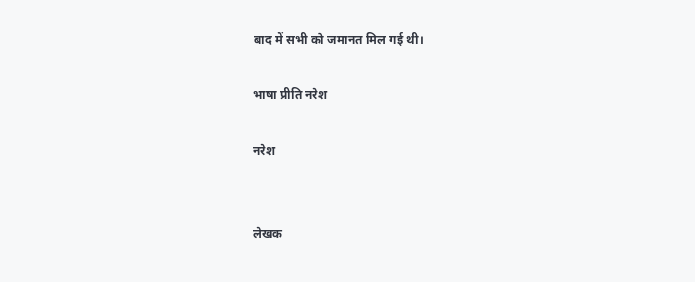बाद में सभी को जमानत मिल गई थी।

भाषा प्रीति नरेश

नरेश


लेखक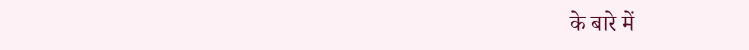के बारे में